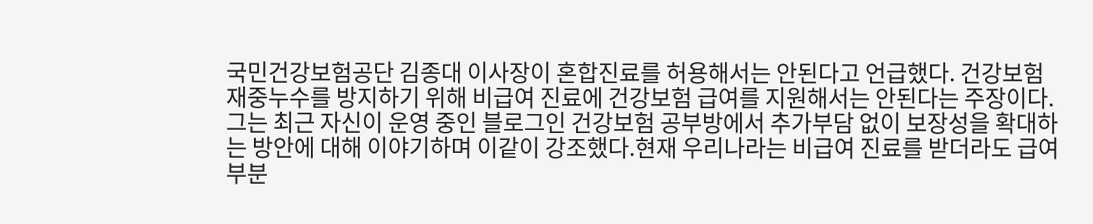국민건강보험공단 김종대 이사장이 혼합진료를 허용해서는 안된다고 언급했다. 건강보험 재중누수를 방지하기 위해 비급여 진료에 건강보험 급여를 지원해서는 안된다는 주장이다.그는 최근 자신이 운영 중인 블로그인 건강보험 공부방에서 추가부담 없이 보장성을 확대하는 방안에 대해 이야기하며 이같이 강조했다.현재 우리나라는 비급여 진료를 받더라도 급여 부분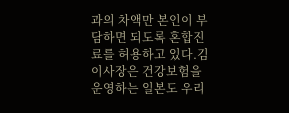과의 차액만 본인이 부담하면 되도록 혼합진료를 허용하고 있다.김 이사장은 건강보험을 운영하는 일본도 우리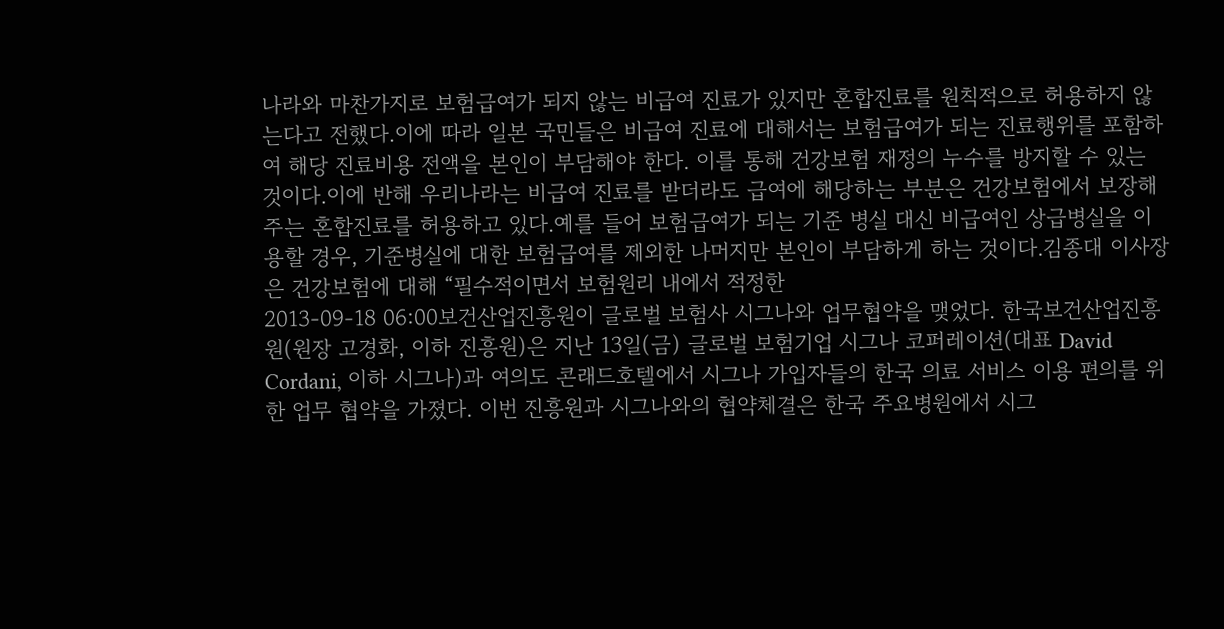나라와 마찬가지로 보험급여가 되지 않는 비급여 진료가 있지만 혼합진료를 원칙적으로 허용하지 않는다고 전했다.이에 따라 일본 국민들은 비급여 진료에 대해서는 보험급여가 되는 진료행위를 포함하여 해당 진료비용 전액을 본인이 부담해야 한다. 이를 통해 건강보험 재정의 누수를 방지할 수 있는 것이다.이에 반해 우리나라는 비급여 진료를 받더라도 급여에 해당하는 부분은 건강보험에서 보장해주는 혼합진료를 허용하고 있다.예를 들어 보험급여가 되는 기준 병실 대신 비급여인 상급병실을 이용할 경우, 기준병실에 대한 보험급여를 제외한 나머지만 본인이 부담하게 하는 것이다.김종대 이사장은 건강보험에 대해 “필수적이면서 보험원리 내에서 적정한
2013-09-18 06:00보건산업진흥원이 글로벌 보험사 시그나와 업무협약을 맺었다. 한국보건산업진흥원(원장 고경화, 이하 진흥원)은 지난 13일(금) 글로벌 보험기업 시그나 코퍼레이션(대표 David Cordani, 이하 시그나)과 여의도 콘래드호텔에서 시그나 가입자들의 한국 의료 서비스 이용 편의를 위한 업무 협약을 가졌다. 이번 진흥원과 시그나와의 협약체결은 한국 주요병원에서 시그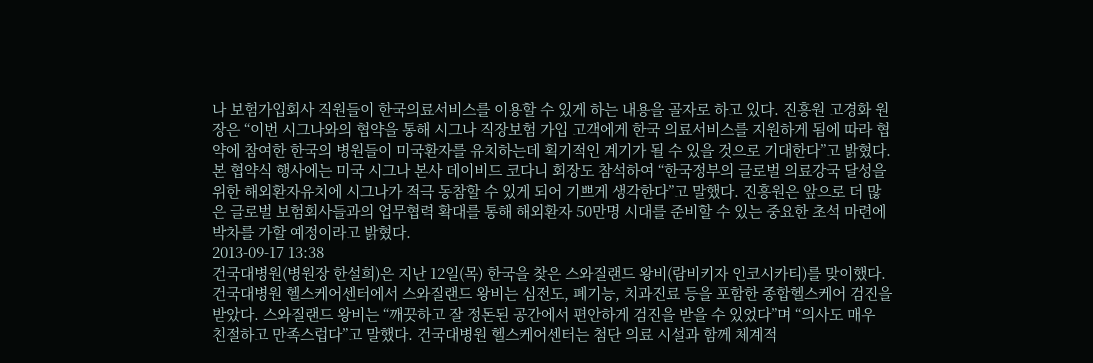나 보험가입회사 직원들이 한국의료서비스를 이용할 수 있게 하는 내용을 골자로 하고 있다. 진흥원 고경화 원장은 “이번 시그나와의 협약을 통해 시그나 직장보험 가입 고객에게 한국 의료서비스를 지원하게 됨에 따라 협약에 참여한 한국의 병원들이 미국환자를 유치하는데 획기적인 계기가 될 수 있을 것으로 기대한다”고 밝혔다. 본 협약식 행사에는 미국 시그나 본사 데이비드 코다니 회장도 참석하여 “한국정부의 글로벌 의료강국 달성을 위한 해외환자유치에 시그나가 적극 동참할 수 있게 되어 기쁘게 생각한다”고 말했다. 진흥원은 앞으로 더 많은 글로벌 보험회사들과의 업무협력 확대를 통해 해외환자 50만명 시대를 준비할 수 있는 중요한 초석 마련에 박차를 가할 예정이라고 밝혔다.
2013-09-17 13:38
건국대병원(병원장 한설희)은 지난 12일(목) 한국을 찾은 스와질랜드 왕비(람비키자 인코시카티)를 맞이했다.건국대병원 헬스케어센터에서 스와질랜드 왕비는 심전도, 폐기능, 치과진료 등을 포함한 종합헬스케어 검진을 받았다. 스와질랜드 왕비는 “깨끗하고 잘 정돈된 공간에서 편안하게 검진을 받을 수 있었다”며 “의사도 매우 친절하고 만족스럽다”고 말했다. 건국대병원 헬스케어센터는 첨단 의료 시설과 함께 체계적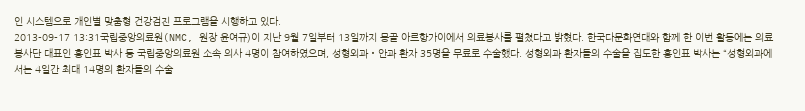인 시스템으로 개인별 맞춤형 건강검진 프로그램을 시행하고 있다.
2013-09-17 13:31국립중앙의료원(NMC, 원장 윤여규)이 지난 9월 7일부터 13일까지 몽골 아르항가이에서 의료봉사를 펼쳤다고 밝혔다. 한국다문화연대와 함께 한 이번 활동에는 의료봉사단 대표인 홍인표 박사 등 국립중앙의료원 소속 의사 4명이 참여하였으며, 성형외과‧안과 환자 35명을 무료로 수술했다. 성형외과 환자들의 수술을 집도한 홍인표 박사는 “성형외과에서는 4일간 최대 14명의 환자들의 수술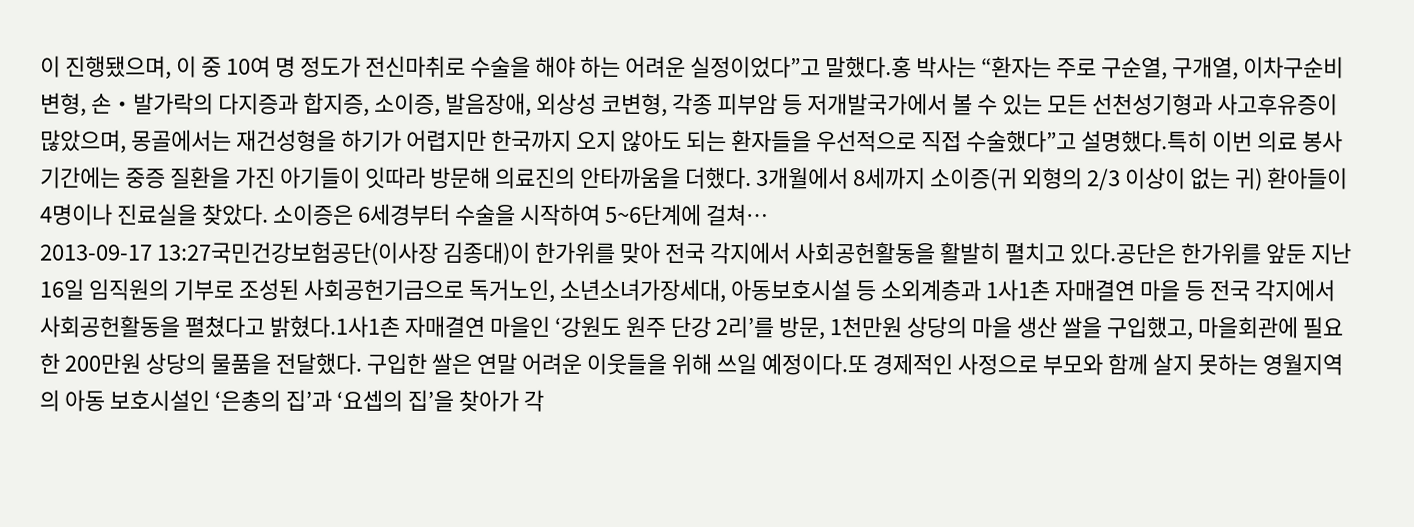이 진행됐으며, 이 중 10여 명 정도가 전신마취로 수술을 해야 하는 어려운 실정이었다”고 말했다.홍 박사는 “환자는 주로 구순열, 구개열, 이차구순비변형, 손‧발가락의 다지증과 합지증, 소이증, 발음장애, 외상성 코변형, 각종 피부암 등 저개발국가에서 볼 수 있는 모든 선천성기형과 사고후유증이 많았으며, 몽골에서는 재건성형을 하기가 어렵지만 한국까지 오지 않아도 되는 환자들을 우선적으로 직접 수술했다”고 설명했다.특히 이번 의료 봉사 기간에는 중증 질환을 가진 아기들이 잇따라 방문해 의료진의 안타까움을 더했다. 3개월에서 8세까지 소이증(귀 외형의 2/3 이상이 없는 귀) 환아들이 4명이나 진료실을 찾았다. 소이증은 6세경부터 수술을 시작하여 5~6단계에 걸쳐…
2013-09-17 13:27국민건강보험공단(이사장 김종대)이 한가위를 맞아 전국 각지에서 사회공헌활동을 활발히 펼치고 있다.공단은 한가위를 앞둔 지난 16일 임직원의 기부로 조성된 사회공헌기금으로 독거노인, 소년소녀가장세대, 아동보호시설 등 소외계층과 1사1촌 자매결연 마을 등 전국 각지에서 사회공헌활동을 펼쳤다고 밝혔다.1사1촌 자매결연 마을인 ‘강원도 원주 단강 2리’를 방문, 1천만원 상당의 마을 생산 쌀을 구입했고, 마을회관에 필요한 200만원 상당의 물품을 전달했다. 구입한 쌀은 연말 어려운 이웃들을 위해 쓰일 예정이다.또 경제적인 사정으로 부모와 함께 살지 못하는 영월지역의 아동 보호시설인 ‘은총의 집’과 ‘요셉의 집’을 찾아가 각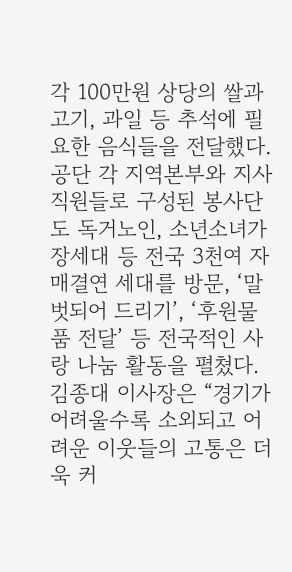각 100만원 상당의 쌀과 고기, 과일 등 추석에 필요한 음식들을 전달했다.공단 각 지역본부와 지사 직원들로 구성된 봉사단도 독거노인, 소년소녀가장세대 등 전국 3천여 자매결연 세대를 방문, ‘말벗되어 드리기’, ‘후원물품 전달’ 등 전국적인 사랑 나눔 활동을 펼쳤다.김종대 이사장은 “경기가 어려울수록 소외되고 어려운 이웃들의 고통은 더욱 커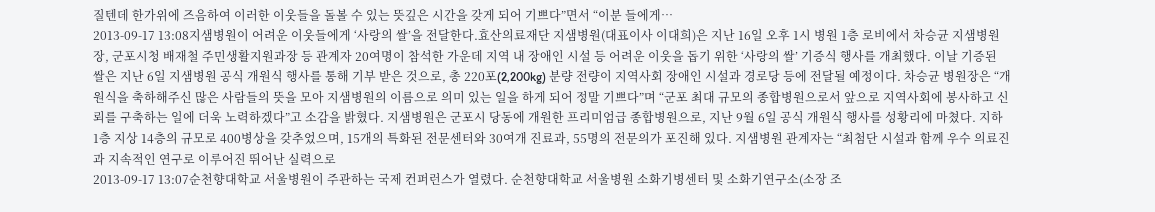질텐데 한가위에 즈음하여 이러한 이웃들을 돌볼 수 있는 뜻깊은 시간을 갖게 되어 기쁘다”면서 “이분 들에게…
2013-09-17 13:08지샘병원이 어려운 이웃들에게 ‘사랑의 쌀’을 전달한다.효산의료재단 지샘병원(대표이사 이대희)은 지난 16일 오후 1시 병원 1층 로비에서 차승균 지샘병원장, 군포시청 배재철 주민생활지원과장 등 관계자 20여명이 참석한 가운데 지역 내 장애인 시설 등 어려운 이웃을 돕기 위한 ‘사랑의 쌀’ 기증식 행사를 개최했다. 이날 기증된 쌀은 지난 6일 지샘병원 공식 개원식 행사를 통해 기부 받은 것으로, 총 220포(2,200kg) 분량 전량이 지역사회 장애인 시설과 경로당 등에 전달될 예정이다. 차승균 병원장은 “개원식을 축하해주신 많은 사람들의 뜻을 모아 지샘병원의 이름으로 의미 있는 일을 하게 되어 정말 기쁘다”며 “군포 최대 규모의 종합병원으로서 앞으로 지역사회에 봉사하고 신뢰를 구축하는 일에 더욱 노력하겠다”고 소감을 밝혔다. 지샘병원은 군포시 당동에 개원한 프리미엄급 종합병원으로, 지난 9월 6일 공식 개원식 행사를 성황리에 마쳤다. 지하 1층 지상 14층의 규모로 400병상을 갖추었으며, 15개의 특화된 전문센터와 30여개 진료과, 55명의 전문의가 포진해 있다. 지샘병원 관계자는 “최첨단 시설과 함께 우수 의료진과 지속적인 연구로 이루어진 뛰어난 실력으로
2013-09-17 13:07순천향대학교 서울병원이 주관하는 국제 컨퍼런스가 열렸다. 순천향대학교 서울병원 소화기병센터 및 소화기연구소(소장 조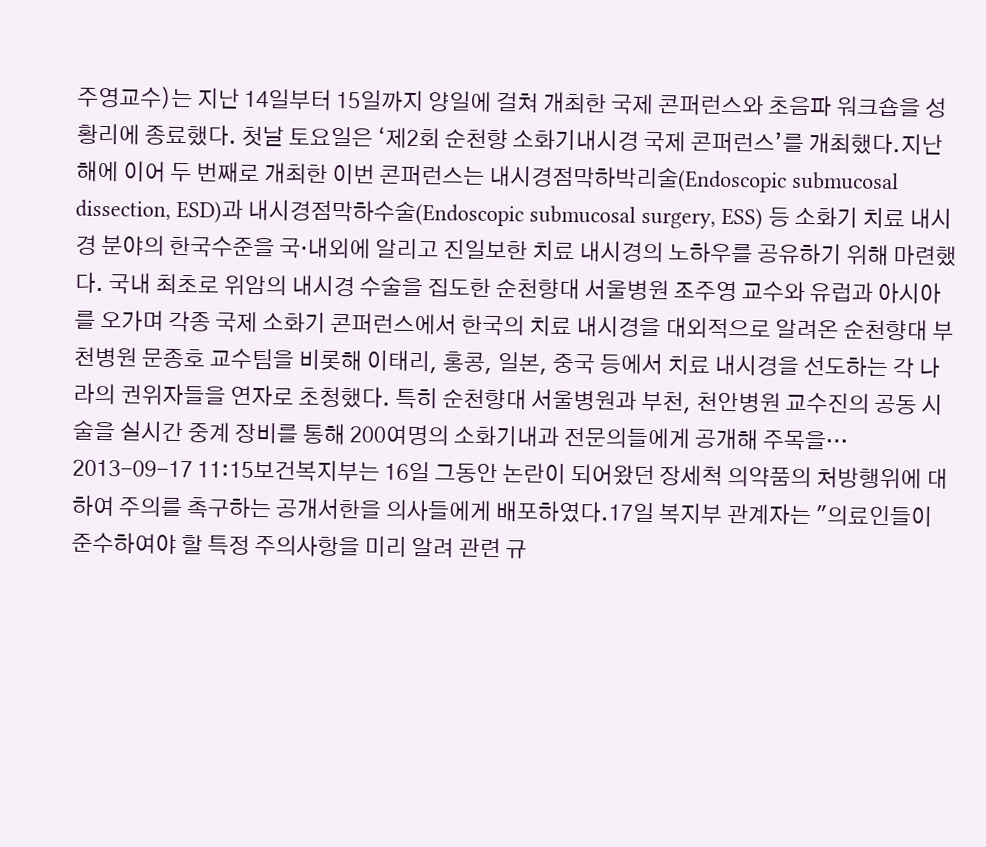주영교수)는 지난 14일부터 15일까지 양일에 걸쳐 개최한 국제 콘퍼런스와 초음파 워크숍을 성황리에 종료했다. 첫날 토요일은 ‘제2회 순천향 소화기내시경 국제 콘퍼런스’를 개최했다.지난해에 이어 두 번째로 개최한 이번 콘퍼런스는 내시경점막하박리술(Endoscopic submucosal dissection, ESD)과 내시경점막하수술(Endoscopic submucosal surgery, ESS) 등 소화기 치료 내시경 분야의 한국수준을 국·내외에 알리고 진일보한 치료 내시경의 노하우를 공유하기 위해 마련했다. 국내 최초로 위암의 내시경 수술을 집도한 순천향대 서울병원 조주영 교수와 유럽과 아시아를 오가며 각종 국제 소화기 콘퍼런스에서 한국의 치료 내시경을 대외적으로 알려온 순천향대 부천병원 문종호 교수팀을 비롯해 이태리, 홍콩, 일본, 중국 등에서 치료 내시경을 선도하는 각 나라의 권위자들을 연자로 초청했다. 특히 순천향대 서울병원과 부천, 천안병원 교수진의 공동 시술을 실시간 중계 장비를 통해 200여명의 소화기내과 전문의들에게 공개해 주목을…
2013-09-17 11:15보건복지부는 16일 그동안 논란이 되어왔던 장세척 의약품의 처방행위에 대하여 주의를 촉구하는 공개서한을 의사들에게 배포하였다.17일 복지부 관계자는 "의료인들이 준수하여야 할 특정 주의사항을 미리 알려 관련 규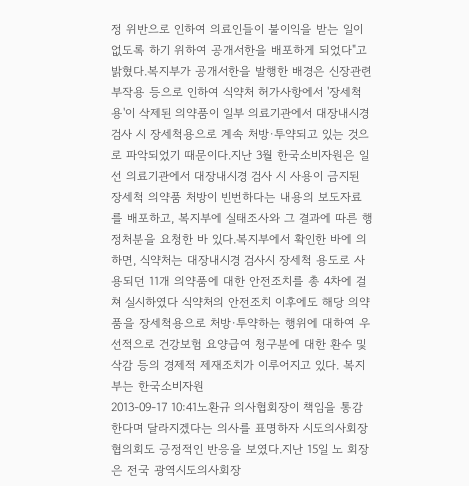정 위반으로 인하여 의료인들이 불이익을 받는 일이 없도록 하기 위하여 공개서한을 배포하게 되었다"고 밝혔다.복지부가 공개서한을 발행한 배경은 신장관련 부작용 등으로 인하여 식약처 허가사항에서 '장세척용'이 삭제된 의약품이 일부 의료기관에서 대장내시경검사 시 장세척용으로 계속 처방·투약되고 있는 것으로 파악되었기 때문이다.지난 3월 한국소비자원은 일선 의료기관에서 대장내시경 검사 시 사용이 금지된 장세척 의약품 처방이 빈번하다는 내용의 보도자료를 배포하고, 복지부에 실태조사와 그 결과에 따른 행정처분을 요청한 바 있다.복지부에서 확인한 바에 의하면, 식약처는 대장내시경 검사시 장세척 용도로 사용되던 11개 의약품에 대한 안전조치를 총 4차에 걸쳐 실시하였다 식약처의 안전조치 이후에도 해당 의약품을 장세척용으로 처방·투약하는 행위에 대하여 우선적으로 건강보험 요양급여 청구분에 대한 환수 및 삭감 등의 경제적 제재조치가 이루어지고 있다. 복지부는 한국소비자원
2013-09-17 10:41노환규 의사협회장이 책임을 통감한다며 달라지겠다는 의사를 표명하자 시도의사회장협의회도 긍정적인 반응을 보였다.지난 15일 노 회장은 전국 광역시도의사회장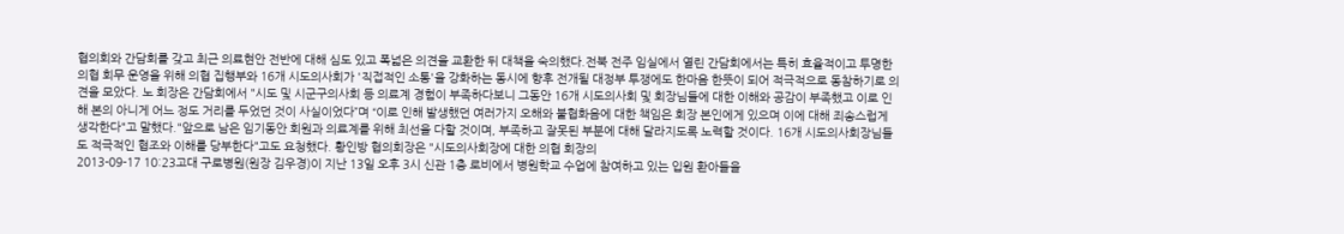협의회와 간담회를 갖고 최근 의료현안 전반에 대해 심도 있고 폭넓은 의견을 교환한 뒤 대책을 숙의했다.전북 전주 임실에서 열린 간담회에서는 특히 효율적이고 투명한 의협 회무 운영을 위해 의협 집행부와 16개 시도의사회가 '직접적인 소통'을 강화하는 동시에 향후 전개될 대정부 투쟁에도 한마음 한뜻이 되어 적극적으로 동참하기로 의견을 모았다. 노 회장은 간담회에서 "시도 및 시군구의사회 등 의료계 경험이 부족하다보니 그동안 16개 시도의사회 및 회장님들에 대한 이해와 공감이 부족했고 이로 인해 본의 아니게 어느 정도 거리를 두었던 것이 사실이었다”며 “이로 인해 발생했던 여러가지 오해와 불협화음에 대한 책임은 회장 본인에게 있으며 이에 대해 죄송스럽게 생각한다"고 말했다."앞으로 남은 임기동안 회원과 의료계를 위해 최선을 다할 것이며, 부족하고 잘못된 부분에 대해 달라지도록 노력할 것이다. 16개 시도의사회장님들도 적극적인 협조와 이해를 당부한다"고도 요청했다. 황인방 협의회장은 "시도의사회장에 대한 의협 회장의
2013-09-17 10:23고대 구로병원(원장 김우경)이 지난 13일 오후 3시 신관 1층 로비에서 병원학교 수업에 참여하고 있는 입원 환아들을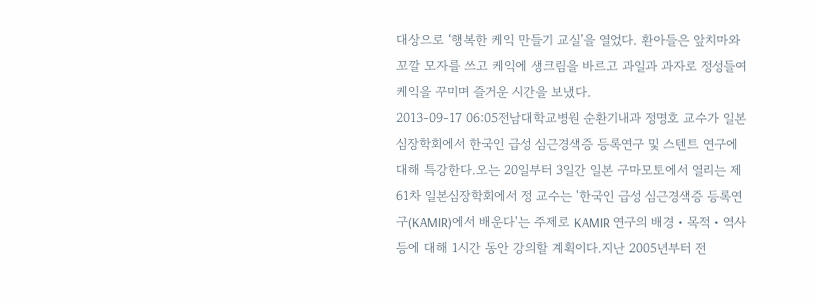대상으로 ‘행복한 케익 만들기 교실’을 열었다. 환아들은 앞치마와 꼬깔 모자를 쓰고 케익에 생크림을 바르고 과일과 과자로 정성들여 케익을 꾸미며 즐거운 시간을 보냈다.
2013-09-17 06:05전남대학교병원 순환기내과 정명호 교수가 일본심장학회에서 한국인 급성 심근경색증 등록연구 및 스텐트 연구에 대해 특강한다.오는 20일부터 3일간 일본 구마모토에서 열리는 제61차 일본심장학회에서 정 교수는 '한국인 급성 심근경색증 등록연구(KAMIR)에서 배운다'는 주제로 KAMIR 연구의 배경・목적・역사 등에 대해 1시간 동안 강의할 계획이다.지난 2005년부터 전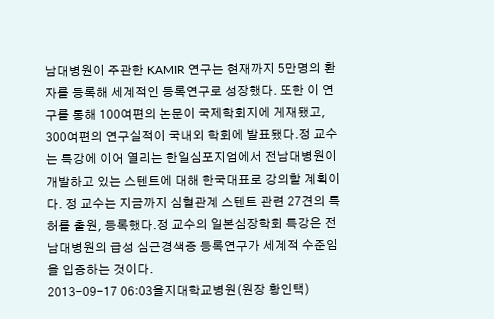남대병원이 주관한 KAMIR 연구는 현재까지 5만명의 환자를 등록해 세계적인 등록연구로 성장했다. 또한 이 연구를 통해 100여편의 논문이 국제학회지에 게재됐고, 300여편의 연구실적이 국내외 학회에 발표됐다.정 교수는 특강에 이어 열리는 한일심포지엄에서 전남대병원이 개발하고 있는 스텐트에 대해 한국대표로 강의할 계획이다. 정 교수는 지금까지 심혈관계 스텐트 관련 27견의 특허를 출원, 등록했다.정 교수의 일본심장학회 특강은 전남대병원의 급성 심근경색증 등록연구가 세계적 수준임을 입증하는 것이다.
2013-09-17 06:03을지대학교병원(원장 황인택)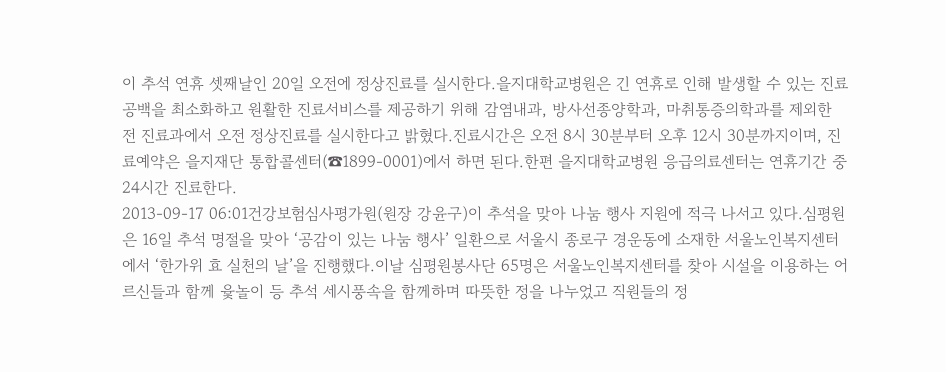이 추석 연휴 셋째날인 20일 오전에 정상진료를 실시한다.을지대학교병원은 긴 연휴로 인해 발생할 수 있는 진료 공백을 최소화하고 원활한 진료서비스를 제공하기 위해 감염내과, 방사선종양학과, 마취통증의학과를 제외한 전 진료과에서 오전 정상진료를 실시한다고 밝혔다.진료시간은 오전 8시 30분부터 오후 12시 30분까지이며, 진료예약은 을지재단 통합콜센터(☎1899-0001)에서 하면 된다.한편 을지대학교병원 응급의료센터는 연휴기간 중 24시간 진료한다.
2013-09-17 06:01건강보험심사평가원(원장 강윤구)이 추석을 맞아 나눔 행사 지원에 적극 나서고 있다.심평원은 16일 추석 명절을 맞아 ‘공감이 있는 나눔 행사’ 일환으로 서울시 종로구 경운동에 소재한 서울노인복지센터에서 ‘한가위 효 실천의 날’을 진행했다.이날 심평원봉사단 65명은 서울노인복지센터를 찾아 시설을 이용하는 어르신들과 함께 윷놀이 등 추석 세시풍속을 함께하며 따뜻한 정을 나누었고 직원들의 정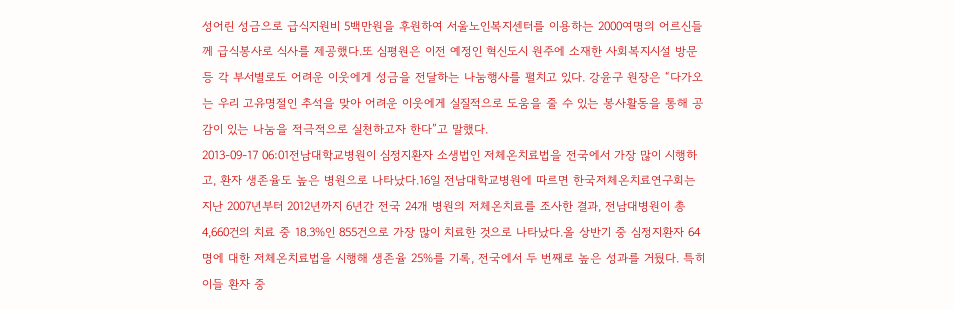성어린 성금으로 급식지원비 5백만원을 후원하여 서울노인복지센터를 이용하는 2000여명의 어르신들께 급식봉사로 식사를 제공했다.또 심평원은 이전 예정인 혁신도시 원주에 소재한 사회복지시설 방문 등 각 부서별로도 어려운 이웃에게 성금을 전달하는 나눔행사를 펼치고 있다. 강윤구 원장은 “다가오는 우리 고유명절인 추석을 맞아 어려운 이웃에게 실질적으로 도움을 줄 수 있는 봉사활동을 통해 공감이 있는 나눔을 적극적으로 실천하고자 한다”고 말했다.
2013-09-17 06:01전남대학교병원이 심정지환자 소생법인 저체온치료법을 전국에서 가장 많이 시행하고, 환자 생존율도 높은 병원으로 나타났다.16일 전남대학교병원에 따르면 한국저체온치료연구회는 지난 2007년부터 2012년까지 6년간 전국 24개 병원의 저체온치료를 조사한 결과, 전남대병원이 총 4,660건의 치료 중 18.3%인 855건으로 가장 많이 치료한 것으로 나타났다.올 상반기 중 심정지환자 64명에 대한 저체온치료법을 시행해 생존율 25%를 기록, 전국에서 두 번째로 높은 성과를 거뒀다. 특히 이들 환자 중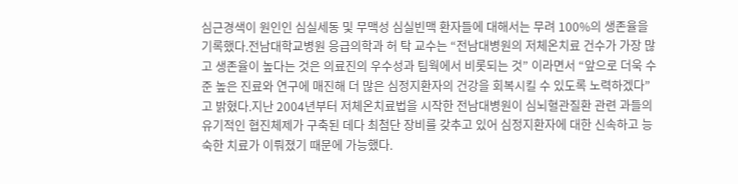심근경색이 원인인 심실세동 및 무맥성 심실빈맥 환자들에 대해서는 무려 100%의 생존율을 기록했다.전남대학교병원 응급의학과 허 탁 교수는 “전남대병원의 저체온치료 건수가 가장 많고 생존율이 높다는 것은 의료진의 우수성과 팀웍에서 비롯되는 것” 이라면서 “앞으로 더욱 수준 높은 진료와 연구에 매진해 더 많은 심정지환자의 건강을 회복시킬 수 있도록 노력하겠다”고 밝혔다.지난 2004년부터 저체온치료법을 시작한 전남대병원이 심뇌혈관질환 관련 과들의 유기적인 협진체제가 구축된 데다 최첨단 장비를 갖추고 있어 심정지환자에 대한 신속하고 능숙한 치료가 이뤄졌기 때문에 가능했다.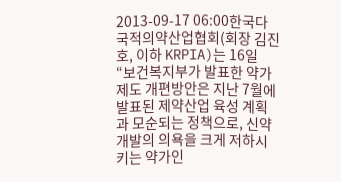2013-09-17 06:00한국다국적의약산업협회(회장 김진호, 이하 KRPIA)는 16일 “보건복지부가 발표한 약가제도 개편방안은 지난 7월에 발표된 제약산업 육성 계획과 모순되는 정책으로, 신약개발의 의욕을 크게 저하시키는 약가인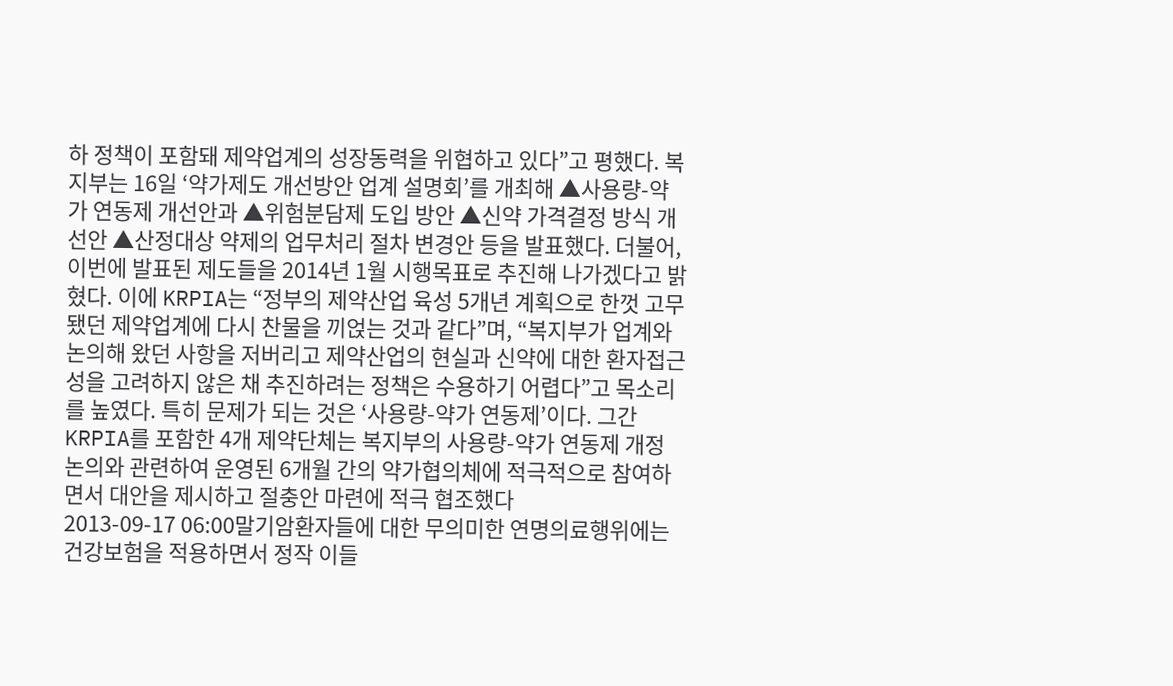하 정책이 포함돼 제약업계의 성장동력을 위협하고 있다”고 평했다. 복지부는 16일 ‘약가제도 개선방안 업계 설명회’를 개최해 ▲사용량-약가 연동제 개선안과 ▲위험분담제 도입 방안 ▲신약 가격결정 방식 개선안 ▲산정대상 약제의 업무처리 절차 변경안 등을 발표했다. 더불어, 이번에 발표된 제도들을 2014년 1월 시행목표로 추진해 나가겠다고 밝혔다. 이에 KRPIA는 “정부의 제약산업 육성 5개년 계획으로 한껏 고무됐던 제약업계에 다시 찬물을 끼얹는 것과 같다”며, “복지부가 업계와 논의해 왔던 사항을 저버리고 제약산업의 현실과 신약에 대한 환자접근성을 고려하지 않은 채 추진하려는 정책은 수용하기 어렵다”고 목소리를 높였다. 특히 문제가 되는 것은 ‘사용량-약가 연동제’이다. 그간 KRPIA를 포함한 4개 제약단체는 복지부의 사용량-약가 연동제 개정 논의와 관련하여 운영된 6개월 간의 약가협의체에 적극적으로 참여하면서 대안을 제시하고 절충안 마련에 적극 협조했다
2013-09-17 06:00말기암환자들에 대한 무의미한 연명의료행위에는 건강보험을 적용하면서 정작 이들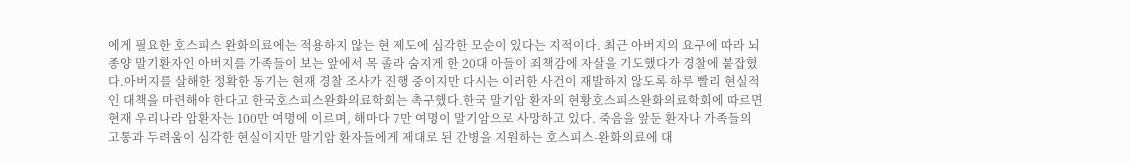에게 필요한 호스피스 완화의료에는 적용하지 않는 현 제도에 심각한 모순이 있다는 지적이다. 최근 아버지의 요구에 따라 뇌종양 말기환자인 아버지를 가족들이 보는 앞에서 목 졸라 숨지게 한 20대 아들이 죄책감에 자살을 기도했다가 경찰에 붙잡혔다.아버지를 살해한 정확한 동기는 현재 경찰 조사가 진행 중이지만 다시는 이러한 사건이 재발하지 않도록 하루 빨리 현실적인 대책을 마련해야 한다고 한국호스피스완화의료학회는 촉구했다.한국 말기암 환자의 현황호스피스완화의료학회에 따르면 현재 우리나라 암환자는 100만 여명에 이르며, 해마다 7만 여명이 말기암으로 사망하고 있다. 죽음을 앞둔 환자나 가족들의 고통과 두려움이 심각한 현실이지만 말기암 환자들에게 제대로 된 간병을 지원하는 호스피스-완화의료에 대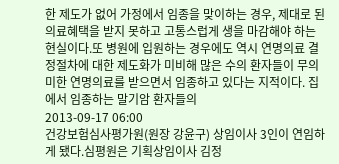한 제도가 없어 가정에서 임종을 맞이하는 경우, 제대로 된 의료혜택을 받지 못하고 고통스럽게 생을 마감해야 하는 현실이다.또 병원에 입원하는 경우에도 역시 연명의료 결정절차에 대한 제도화가 미비해 많은 수의 환자들이 무의미한 연명의료를 받으면서 임종하고 있다는 지적이다. 집에서 임종하는 말기암 환자들의
2013-09-17 06:00
건강보험심사평가원(원장 강윤구) 상임이사 3인이 연임하게 됐다.심평원은 기획상임이사 김정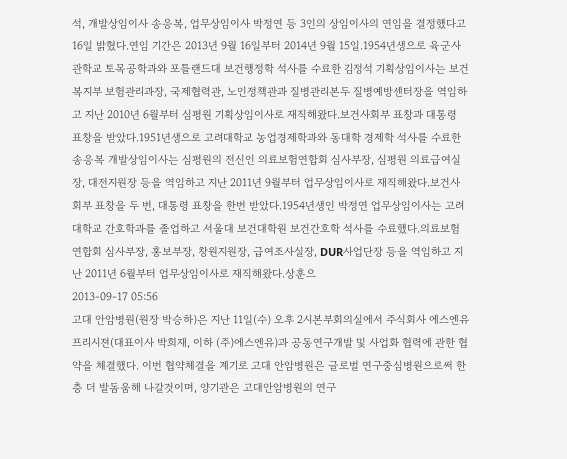석, 개발상임이사 송응복, 업무상임이사 박정연 등 3인의 상임이사의 연임을 결정했다고 16일 밝혔다.연임 기간은 2013년 9월 16일부터 2014년 9월 15일.1954년생으로 육군사관학교 토목공학과와 포틀랜드대 보건행정학 석사를 수료한 김정석 기획상임이사는 보건복지부 보험관리과장, 국제협력관, 노인정책관과 질병관리본두 질병예방센터장을 역임하고 지난 2010년 6월부터 심평원 기획상임이사로 재직해왔다.보건사회부 표창과 대통령 표창을 받았다.1951년생으로 고려대학교 농업경제학과와 동대학 경제학 석사를 수료한 송응복 개발상임이사는 심평원의 전신인 의료보험연합회 심사부장, 심평원 의료급여실장, 대전지원장 등을 역임하고 지난 2011년 9월부터 업무상임이사로 재직해왔다.보건사회부 표창을 두 번, 대통령 표창을 한번 받았다.1954년생인 박정연 업무상임이사는 고려대학교 간호학과를 졸업하고 서울대 보건대학원 보건간호학 석사를 수료했다.의료보험연합회 심사부장, 홍보부장, 창원지원장, 급여조사실장, DUR사업단장 등을 역임하고 지난 2011년 6월부터 업무상임이사로 재직해왔다.상훈으
2013-09-17 05:56
고대 안암병원(원장 박승하)은 지난 11일(수) 오후 2시본부회의실에서 주식회사 에스엔유프리시젼(대표이사 박희재, 이하 (주)에스엔유)과 공동연구개발 및 사업화 협력에 관한 협약을 체결했다. 이번 협약체결을 계기로 고대 안암병원은 글로벌 연구중심병원으로써 한층 더 발돔움해 나갈것이며, 양기관은 고대안암병원의 연구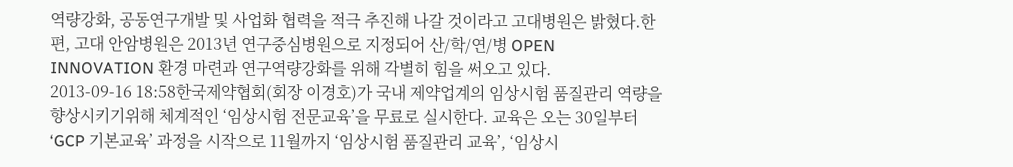역량강화, 공동연구개발 및 사업화 협력을 적극 추진해 나갈 것이라고 고대병원은 밝혔다.한편, 고대 안암병원은 2013년 연구중심병원으로 지정되어 산/학/연/병 OPEN INNOVATION 환경 마련과 연구역량강화를 위해 각별히 힘을 써오고 있다.
2013-09-16 18:58한국제약협회(회장 이경호)가 국내 제약업계의 임상시험 품질관리 역량을 향상시키기위해 체계적인 ‘임상시험 전문교육’을 무료로 실시한다. 교육은 오는 30일부터 ‘GCP 기본교육’ 과정을 시작으로 11월까지 ‘임상시험 품질관리 교육’, ‘임상시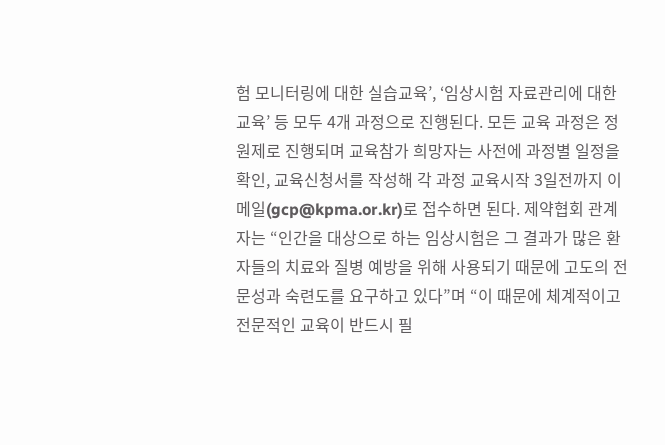험 모니터링에 대한 실습교육’, ‘임상시험 자료관리에 대한 교육’ 등 모두 4개 과정으로 진행된다. 모든 교육 과정은 정원제로 진행되며 교육참가 희망자는 사전에 과정별 일정을 확인, 교육신청서를 작성해 각 과정 교육시작 3일전까지 이메일(gcp@kpma.or.kr)로 접수하면 된다. 제약협회 관계자는 “인간을 대상으로 하는 임상시험은 그 결과가 많은 환자들의 치료와 질병 예방을 위해 사용되기 때문에 고도의 전문성과 숙련도를 요구하고 있다”며 “이 때문에 체계적이고 전문적인 교육이 반드시 필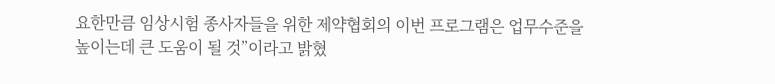요한만큼 임상시험 종사자들을 위한 제약협회의 이번 프로그램은 업무수준을 높이는데 큰 도움이 될 것”이라고 밝혔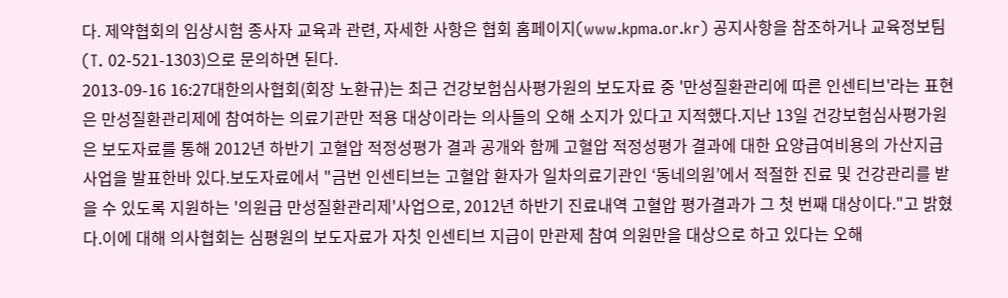다. 제약협회의 임상시험 종사자 교육과 관련, 자세한 사항은 협회 홈페이지(www.kpma.or.kr) 공지사항을 참조하거나 교육정보팀(T. 02-521-1303)으로 문의하면 된다.
2013-09-16 16:27대한의사협회(회장 노환규)는 최근 건강보험심사평가원의 보도자료 중 '만성질환관리에 따른 인센티브'라는 표현은 만성질환관리제에 참여하는 의료기관만 적용 대상이라는 의사들의 오해 소지가 있다고 지적했다.지난 13일 건강보험심사평가원은 보도자료를 통해 2012년 하반기 고혈압 적정성평가 결과 공개와 함께 고혈압 적정성평가 결과에 대한 요양급여비용의 가산지급 사업을 발표한바 있다.보도자료에서 "금번 인센티브는 고혈압 환자가 일차의료기관인 ‘동네의원’에서 적절한 진료 및 건강관리를 받을 수 있도록 지원하는 '의원급 만성질환관리제'사업으로, 2012년 하반기 진료내역 고혈압 평가결과가 그 첫 번째 대상이다."고 밝혔다.이에 대해 의사협회는 심평원의 보도자료가 자칫 인센티브 지급이 만관제 참여 의원만을 대상으로 하고 있다는 오해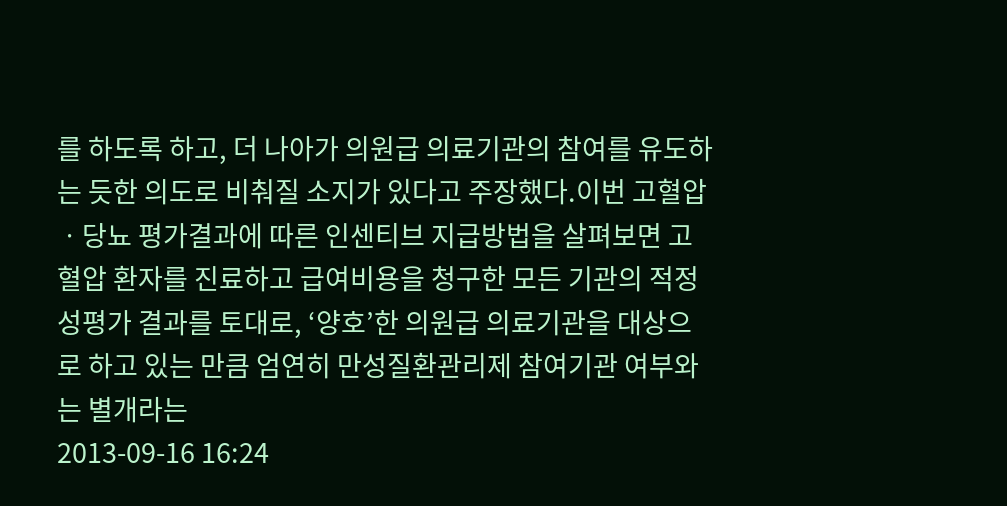를 하도록 하고, 더 나아가 의원급 의료기관의 참여를 유도하는 듯한 의도로 비춰질 소지가 있다고 주장했다.이번 고혈압ㆍ당뇨 평가결과에 따른 인센티브 지급방법을 살펴보면 고혈압 환자를 진료하고 급여비용을 청구한 모든 기관의 적정성평가 결과를 토대로, ‘양호’한 의원급 의료기관을 대상으로 하고 있는 만큼 엄연히 만성질환관리제 참여기관 여부와는 별개라는
2013-09-16 16:24